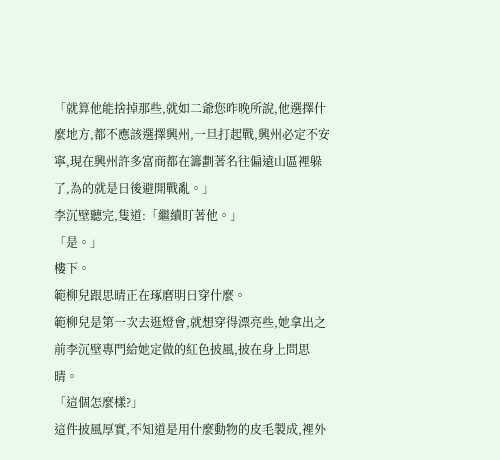「就算他能捨掉那些,就如二爺您昨晚所說,他選擇什麼地方,都不應該選擇興州,一旦打起戰,興州必定不安寧,現在興州許多富商都在籌劃著名往偏遠山區裡躲了,為的就是日後避開戰亂。」
李沉壁聽完,隻道:「繼續盯著他。」
「是。」
樓下。
範柳兒跟思晴正在琢磨明日穿什麼。
範柳兒是第一次去逛燈會,就想穿得漂亮些,她拿出之前李沉壁專門給她定做的紅色披風,披在身上問思晴。
「這個怎麼樣?」
這件披風厚實,不知道是用什麼動物的皮毛製成,裡外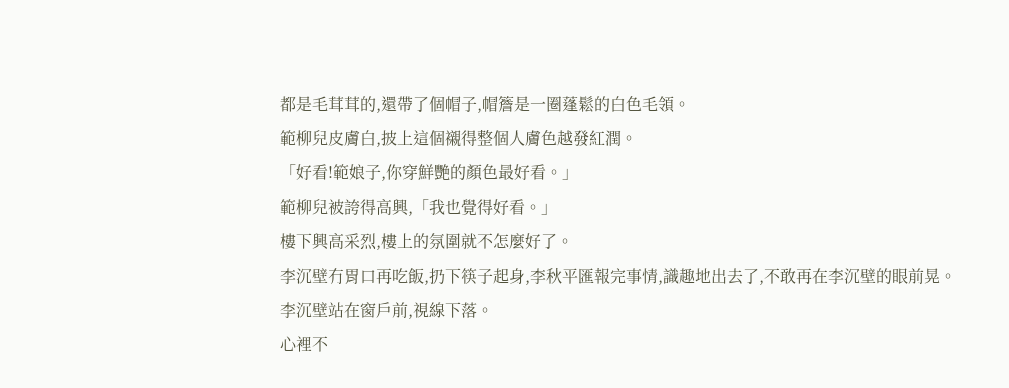都是毛茸茸的,還帶了個帽子,帽簷是一圈蓬鬆的白色毛領。
範柳兒皮膚白,披上這個襯得整個人膚色越發紅潤。
「好看!範娘子,你穿鮮艷的顏色最好看。」
範柳兒被誇得高興,「我也覺得好看。」
樓下興高采烈,樓上的氛圍就不怎麼好了。
李沉壁冇胃口再吃飯,扔下筷子起身,李秋平匯報完事情,識趣地出去了,不敢再在李沉壁的眼前晃。
李沉壁站在窗戶前,視線下落。
心裡不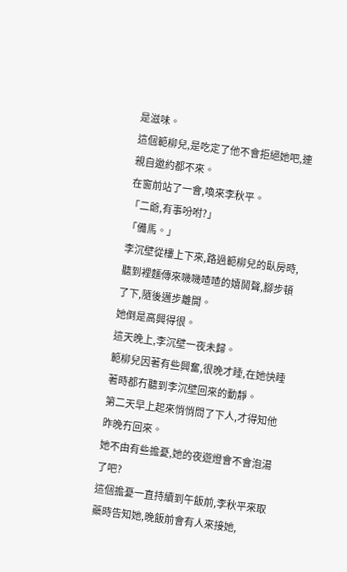是滋味。
這個範柳兒,是吃定了他不會拒絕她吧,連親自邀約都不來。
在窗前站了一會,喚來李秋平。
「二爺,有事吩咐?」
「備馬。」
李沉壁從樓上下來,路過範柳兒的臥房時,聽到裡麵傳來嘰嘰喳喳的嬉鬨聲,腳步頓了下,隨後邁步離開。
她倒是高興得很。
這天晚上,李沉壁一夜未歸。
範柳兒因著有些興奮,很晚才睡,在她快睡著時都冇聽到李沉壁回來的動靜。
第二天早上起來悄悄問了下人,才得知他昨晚冇回來。
她不由有些擔憂,她的夜遊燈會不會泡湯了吧?
這個擔憂一直持續到午飯前,李秋平來取藥時告知她,晚飯前會有人來接她,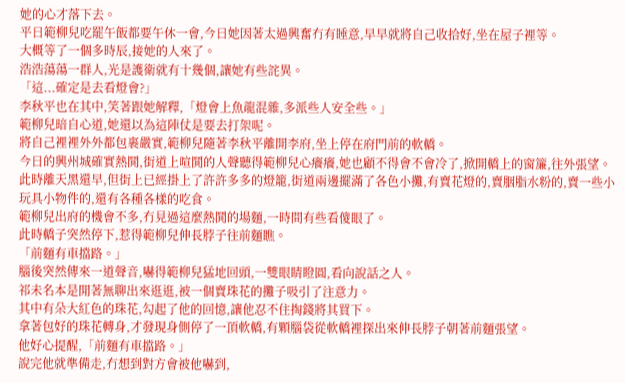她的心才落下去。
平日範柳兒吃罷午飯都要午休一會,今日她因著太過興奮冇有睡意,早早就將自己收拾好,坐在屋子裡等。
大概等了一個多時辰,接她的人來了。
浩浩蕩蕩一群人,光是護衛就有十幾個,讓她有些詫異。
「這...確定是去看燈會?」
李秋平也在其中,笑著跟她解釋,「燈會上魚龍混雜,多派些人安全些。」
範柳兒暗自心道,她還以為這陣仗是要去打架呢。
將自己裡裡外外都包裹嚴實,範柳兒隨著李秋平離開李府,坐上停在府門前的軟轎。
今日的興州城確實熱鬨,街道上喧鬨的人聲聽得範柳兒心癢癢,她也顧不得會不會冷了,掀開轎上的窗簾,往外張望。
此時離天黑還早,但街上已經掛上了許許多多的燈籠,街道兩邊擺滿了各色小攤,有賣花燈的,賣胭脂水粉的,賣一些小玩具小物件的,還有各種各樣的吃食。
範柳兒出府的機會不多,冇見過這麼熱鬨的場麵,一時間有些看傻眼了。
此時轎子突然停下,惹得範柳兒伸長脖子往前麵瞧。
「前麵有車擋路。」
腦後突然傳來一道聲音,嚇得範柳兒猛地回頭,一雙眼睛瞪圓,看向說話之人。
祁未名本是閒著無聊出來逛逛,被一個賣珠花的攤子吸引了注意力。
其中有朵大紅色的珠花,勾起了他的回憶,讓他忍不住掏錢將其買下。
拿著包好的珠花轉身,才發現身側停了一頂軟轎,有顆腦袋從軟轎裡探出來伸長脖子朝著前麵張望。
他好心提醒,「前麵有車擋路。」
說完他就準備走,冇想到對方會被他嚇到,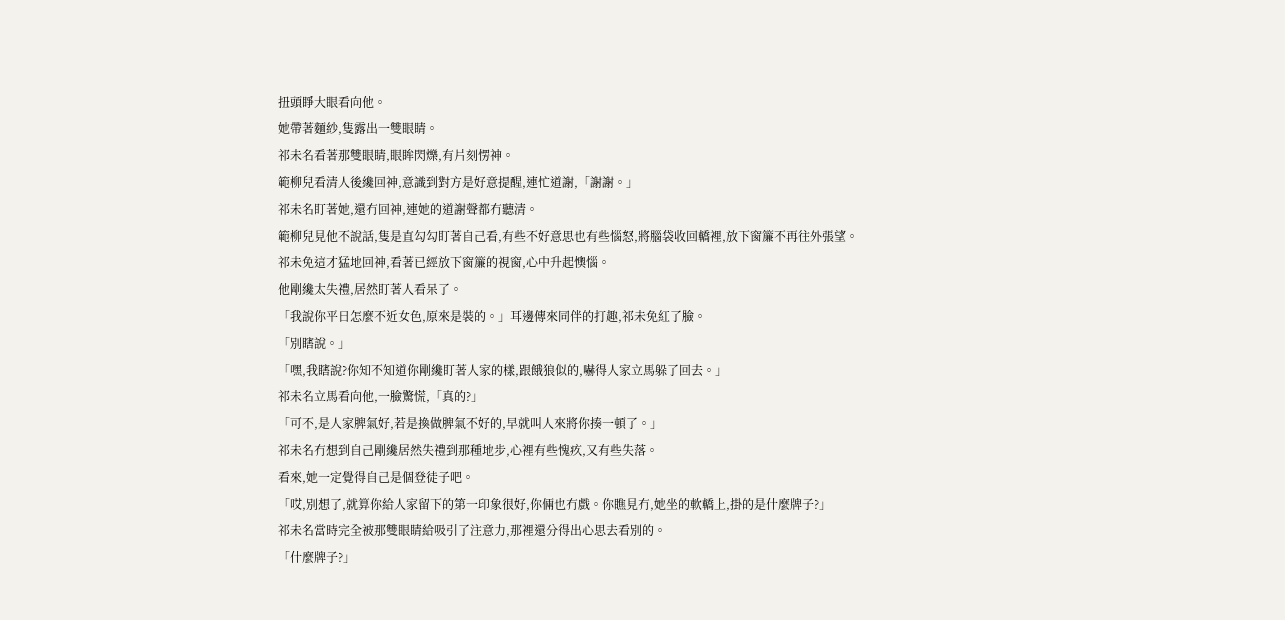扭頭睜大眼看向他。
她帶著麵紗,隻露出一雙眼睛。
祁未名看著那雙眼睛,眼眸閃爍,有片刻愣神。
範柳兒看清人後纔回神,意識到對方是好意提醒,連忙道謝,「謝謝。」
祁未名盯著她,還冇回神,連她的道謝聲都冇聽清。
範柳兒見他不說話,隻是直勾勾盯著自己看,有些不好意思也有些惱怒,將腦袋收回轎裡,放下窗簾不再往外張望。
祁未免這才猛地回神,看著已經放下窗簾的視窗,心中升起懊惱。
他剛纔太失禮,居然盯著人看呆了。
「我說你平日怎麼不近女色,原來是裝的。」耳邊傳來同伴的打趣,祁未免紅了臉。
「別瞎說。」
「嘿,我瞎說?你知不知道你剛纔盯著人家的樣,跟餓狼似的,嚇得人家立馬躲了回去。」
祁未名立馬看向他,一臉驚慌,「真的?」
「可不,是人家脾氣好,若是換做脾氣不好的,早就叫人來將你揍一頓了。」
祁未名冇想到自己剛纔居然失禮到那種地步,心裡有些愧疚,又有些失落。
看來,她一定覺得自己是個登徒子吧。
「哎,別想了,就算你給人家留下的第一印象很好,你倆也冇戲。你瞧見冇,她坐的軟轎上,掛的是什麼牌子?」
祁未名當時完全被那雙眼睛給吸引了注意力,那裡還分得出心思去看別的。
「什麼牌子?」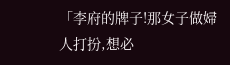「李府的牌子!那女子做婦人打扮,想必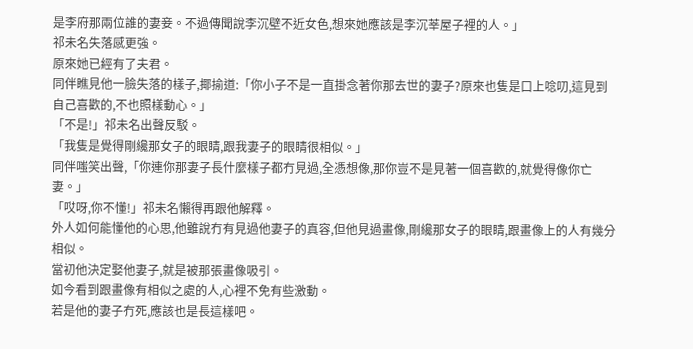是李府那兩位誰的妻妾。不過傳聞說李沉壁不近女色,想來她應該是李沉莘屋子裡的人。」
祁未名失落感更強。
原來她已經有了夫君。
同伴瞧見他一臉失落的樣子,揶揄道:「你小子不是一直掛念著你那去世的妻子?原來也隻是口上唸叨,這見到自己喜歡的,不也照樣動心。」
「不是!」祁未名出聲反駁。
「我隻是覺得剛纔那女子的眼睛,跟我妻子的眼睛很相似。」
同伴嗤笑出聲,「你連你那妻子長什麼樣子都冇見過,全憑想像,那你豈不是見著一個喜歡的,就覺得像你亡妻。」
「哎呀,你不懂!」祁未名懶得再跟他解釋。
外人如何能懂他的心思,他雖說冇有見過他妻子的真容,但他見過畫像,剛纔那女子的眼睛,跟畫像上的人有幾分相似。
當初他決定娶他妻子,就是被那張畫像吸引。
如今看到跟畫像有相似之處的人,心裡不免有些激動。
若是他的妻子冇死,應該也是長這樣吧。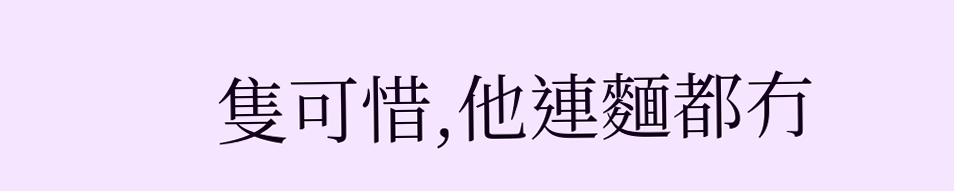隻可惜,他連麵都冇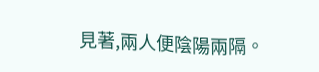見著,兩人便陰陽兩隔。